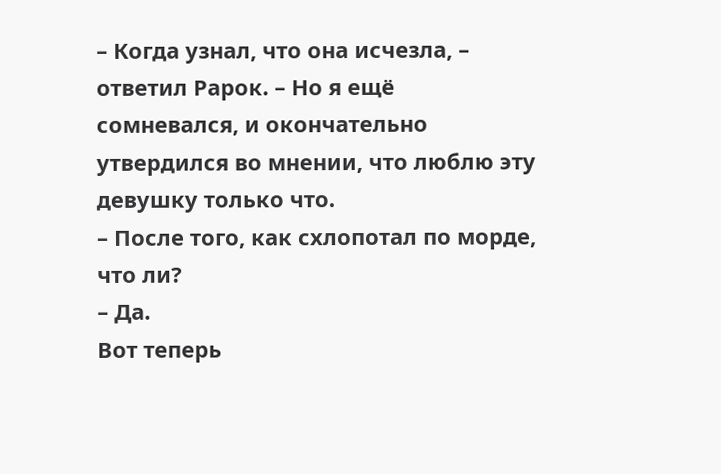– Когда узнал, что она исчезла, – ответил Рарок. – Но я ещё сомневался, и окончательно утвердился во мнении, что люблю эту девушку только что.
– После того, как схлопотал по морде, что ли?
– Да.
Вот теперь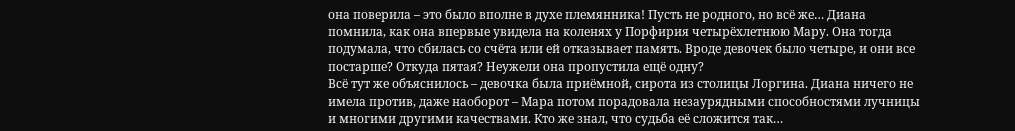она поверила – это было вполне в духе племянника! Пусть не родного, но всё же… Диана помнила, как она впервые увидела на коленях у Порфирия четырёхлетнюю Мару. Она тогда подумала, что сбилась со счёта или ей отказывает память. Вроде девочек было четыре, и они все постарше? Откуда пятая? Неужели она пропустила ещё одну?
Всё тут же объяснилось – девочка была приёмной, сирота из столицы Лоргина. Диана ничего не имела против, даже наоборот – Мара потом порадовала незаурядными способностями лучницы и многими другими качествами. Кто же знал, что судьба её сложится так…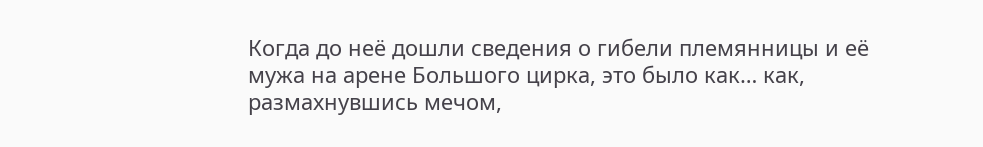Когда до неё дошли сведения о гибели племянницы и её мужа на арене Большого цирка, это было как… как, размахнувшись мечом,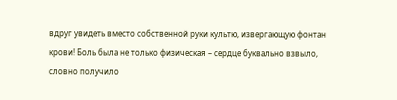вдруг увидеть вместо собственной руки культю, извергающую фонтан крови! Боль была не только физическая – сердце буквально взвыло, словно получило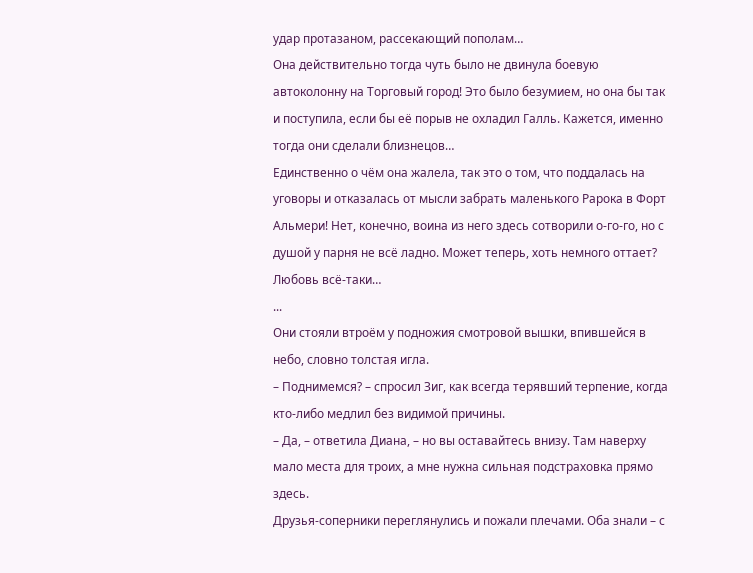удар протазаном, рассекающий пополам…
Она действительно тогда чуть было не двинула боевую автоколонну на Торговый город! Это было безумием, но она бы так и поступила, если бы её порыв не охладил Галль. Кажется, именно тогда они сделали близнецов…
Единственно о чём она жалела, так это о том, что поддалась на уговоры и отказалась от мысли забрать маленького Рарока в Форт Альмери! Нет, конечно, воина из него здесь сотворили о-го-го, но с душой у парня не всё ладно. Может теперь, хоть немного оттает? Любовь всё-таки…
...
Они стояли втроём у подножия смотровой вышки, впившейся в небо, словно толстая игла.
– Поднимемся? – спросил Зиг, как всегда терявший терпение, когда кто-либо медлил без видимой причины.
– Да, – ответила Диана, – но вы оставайтесь внизу. Там наверху мало места для троих, а мне нужна сильная подстраховка прямо здесь.
Друзья-соперники переглянулись и пожали плечами. Оба знали – с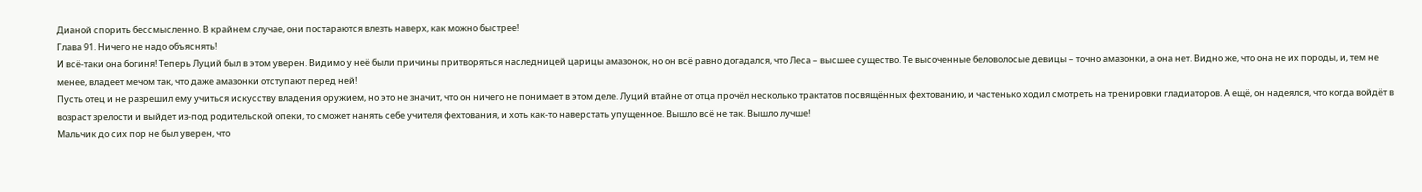Дианой спорить бессмысленно. В крайнем случае, они постараются влезть наверх, как можно быстрее!
Глава 91. Ничего не надо объяснять!
И всё-таки она богиня! Теперь Луций был в этом уверен. Видимо у неё были причины притворяться наследницей царицы амазонок, но он всё равно догадался, что Леса – высшее существо. Те высоченные беловолосые девицы – точно амазонки, а она нет. Видно же, что она не их породы, и, тем не менее, владеет мечом так, что даже амазонки отступают перед ней!
Пусть отец и не разрешил ему учиться искусству владения оружием, но это не значит, что он ничего не понимает в этом деле. Луций втайне от отца прочёл несколько трактатов посвящённых фехтованию, и частенько ходил смотреть на тренировки гладиаторов. А ещё, он надеялся, что когда войдёт в возраст зрелости и выйдет из-под родительской опеки, то сможет нанять себе учителя фехтования, и хоть как-то наверстать упущенное. Вышло всё не так. Вышло лучше!
Мальчик до сих пор не был уверен, что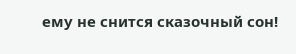ему не снится сказочный сон!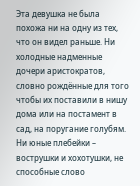Эта девушка не была похожа ни на одну из тех, что он видел раньше. Ни холодные надменные дочери аристократов, словно рождённые для того чтобы их поставили в нишу дома или на постамент в сад, на поругание голубям. Ни юные плебейки – вострушки и хохотушки, не способные слово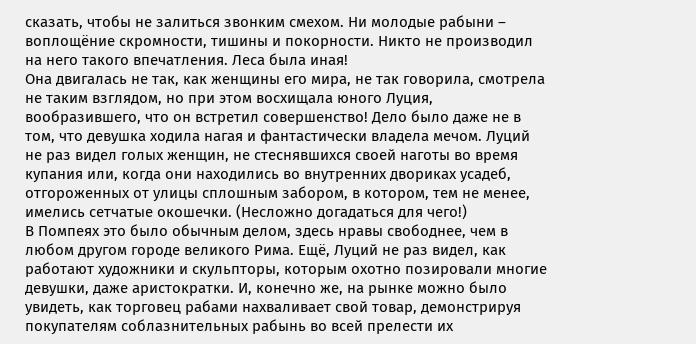сказать, чтобы не залиться звонким смехом. Ни молодые рабыни – воплощёние скромности, тишины и покорности. Никто не производил на него такого впечатления. Леса была иная!
Она двигалась не так, как женщины его мира, не так говорила, смотрела не таким взглядом, но при этом восхищала юного Луция, вообразившего, что он встретил совершенство! Дело было даже не в том, что девушка ходила нагая и фантастически владела мечом. Луций не раз видел голых женщин, не стеснявшихся своей наготы во время купания или, когда они находились во внутренних двориках усадеб, отгороженных от улицы сплошным забором, в котором, тем не менее, имелись сетчатые окошечки. (Несложно догадаться для чего!)
В Помпеях это было обычным делом, здесь нравы свободнее, чем в любом другом городе великого Рима. Ещё, Луций не раз видел, как работают художники и скульпторы, которым охотно позировали многие девушки, даже аристократки. И, конечно же, на рынке можно было увидеть, как торговец рабами нахваливает свой товар, демонстрируя покупателям соблазнительных рабынь во всей прелести их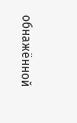обнажённой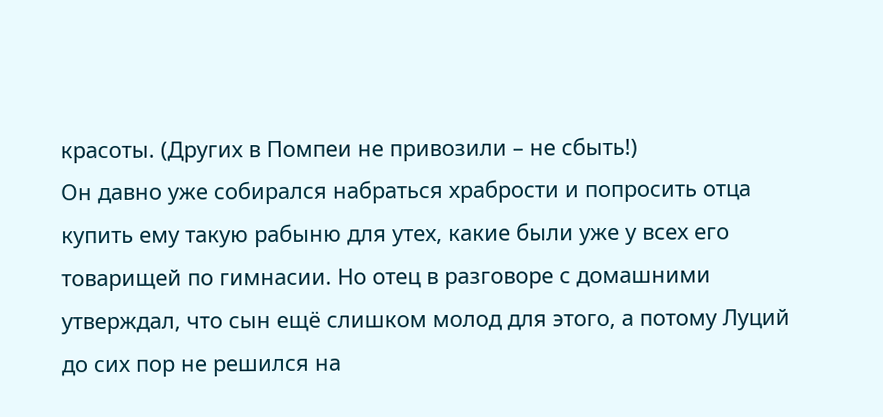красоты. (Других в Помпеи не привозили – не сбыть!)
Он давно уже собирался набраться храбрости и попросить отца купить ему такую рабыню для утех, какие были уже у всех его товарищей по гимнасии. Но отец в разговоре с домашними утверждал, что сын ещё слишком молод для этого, а потому Луций до сих пор не решился на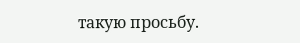такую просьбу.